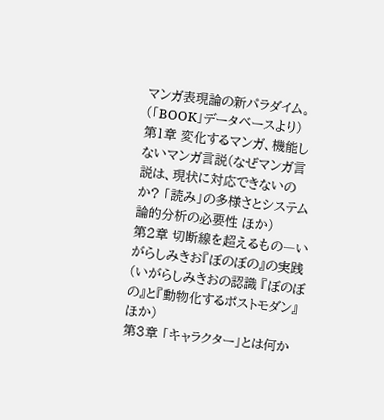マンガ表現論の新パラダイム。
(「BOOK」データベースより)
第1章 変化するマンガ、機能しないマンガ言説(なぜマンガ言説は、現状に対応できないのか? 「読み」の多様さとシステム論的分析の必要性 ほか)
第2章 切断線を超えるもの―いがらしみきお『ぼのぼの』の実践(いがらしみきおの認識 『ぼのぼの』と『動物化するポストモダン』 ほか)
第3章 「キャラクター」とは何か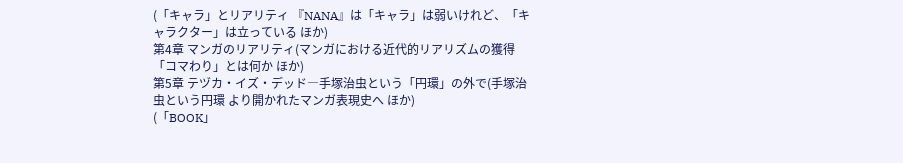(「キャラ」とリアリティ 『NANA』は「キャラ」は弱いけれど、「キャラクター」は立っている ほか)
第4章 マンガのリアリティ(マンガにおける近代的リアリズムの獲得 「コマわり」とは何か ほか)
第5章 テヅカ・イズ・デッド―手塚治虫という「円環」の外で(手塚治虫という円環 より開かれたマンガ表現史へ ほか)
(「BOOK」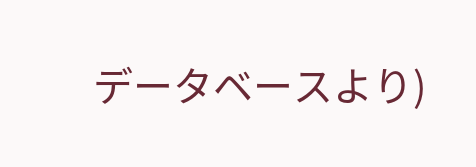データベースより)